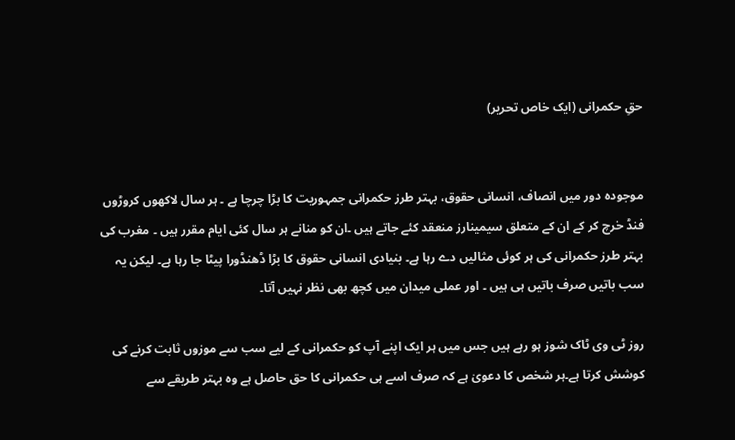حقِ حکمرانی (ایک خاص تحریر)


موجودہ دور میں انصاف، انسانی حقوق، بہتر طرز حکمرانی جمہوریت کا بڑا چرچا ہے ۔ ہر سال لاکھوں کروڑوں فنڈ خرچ کر کے ان کے متعلق سیمینارز منعقد کئے جاتے ہیں ۔ان کو منانے ہر سال کئی ایام مقرر ہیں ۔ مغرب کی بہتر طرز حکمرانی کی ہر کوئی مثالیں دے رہا ہے۔ بنیادی انسانی حقوق کا بڑا ڈھنڈورا پیٹا جا رہا ہے۔ لیکن یہ سب باتیں صرف باتیں ہی ہیں ۔ اور عملی میدان میں کچھ بھی نظر نہیں آتا۔

روز ٹی وی ٹاک شوز ہو رہے ہیں جس میں ہر ایک اپنے آپ کو حکمرانی کے لیے سب سے موزوں ثابت کرنے کی کوشش کرتا ہے۔ہر شخص کا دعویٰ ہے کہ صرف اسے ہی حکمرانی کا حق حاصل ہے وہ بہتر طریقے سے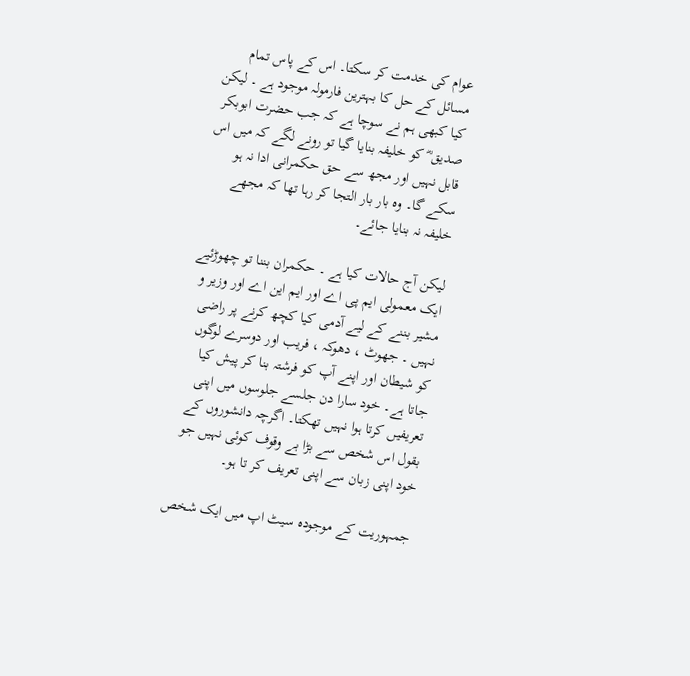عوام کی خدمت کر سکتا۔ اس کے پاس تمام مسائل کے حل کا بہترین فارمولہ موجود ہے ۔ لیکن کیا کبھی ہم نے سوچا ہے کہ جب حضرت ابوبکر صدیق ؓ کو خلیفہ بنایا گیا تو رونے لگے کہ میں اس قابل نہیں اور مجھ سے حق حکمرانی ادا نہ ہو سکے گا۔ وہ بار بار التجا کر رہا تھا کہ مجھے خلیفہ نہ بنایا جائے۔

لیکن آج حالات کیا ہے ۔ حکمران بننا تو چھوڑئیے ایک معمولی ایم پی اے اور ایم این اے اور وزیر و مشیر بننے کے لیے آدمی کیا کچھ کرنے پر راضی نہیں ۔ جھوٹ ، دھوکہ ، فریب اور دوسرے لوگوں کو شیطان اور اپنے آپ کو فرشتہ بنا کر پیش کیا جاتا ہے۔ خود سارا دن جلسے جلوسوں میں اپنی تعریفیں کرتا ہوا نہیں تھکتا۔ اگرچہ دانشوروں کے بقول اس شخص سے بڑا بے وقوف کوئی نہیں جو خود اپنی زبان سے اپنی تعریف کر تا ہو۔

جمہوریت کے موجودہ سیٹ اپ میں ایک شخص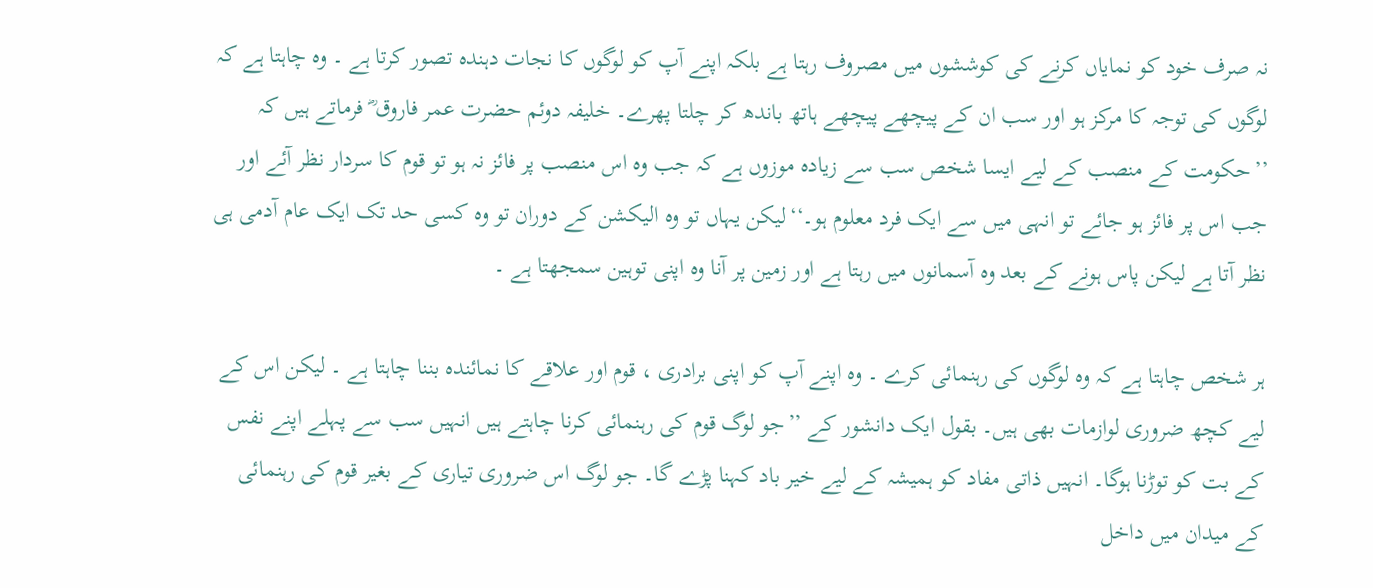نہ صرف خود کو نمایاں کرنے کی کوششوں میں مصروف رہتا ہے بلکہ اپنے آپ کو لوگوں کا نجات دہندہ تصور کرتا ہے ۔ وہ چاہتا ہے کہ لوگوں کی توجہ کا مرکز ہو اور سب ان کے پیچھے پیچھے ہاتھ باندھ کر چلتا پھرے۔ خلیفہ دوئم حضرت عمر فاروق ؓ فرماتے ہیں کہ ’’حکومت کے منصب کے لیے ایسا شخص سب سے زیادہ موزوں ہے کہ جب وہ اس منصب پر فائز نہ ہو تو قوم کا سردار نظر آئے اور جب اس پر فائز ہو جائے تو انہی میں سے ایک فرد معلوم ہو۔‘‘لیکن یہاں تو وہ الیکشن کے دوران تو وہ کسی حد تک ایک عام آدمی ہی نظر آتا ہے لیکن پاس ہونے کے بعد وہ آسمانوں میں رہتا ہے اور زمین پر آنا وہ اپنی توہین سمجھتا ہے ۔

ہر شخص چاہتا ہے کہ وہ لوگوں کی رہنمائی کرے ۔ وہ اپنے آپ کو اپنی برادری ، قوم اور علاقے کا نمائندہ بننا چاہتا ہے ۔ لیکن اس کے لیے کچھ ضروری لوازمات بھی ہیں۔ بقول ایک دانشور کے ’’جو لوگ قوم کی رہنمائی کرنا چاہتے ہیں انہیں سب سے پہلے اپنے نفس کے بت کو توڑنا ہوگا۔ انہیں ذاتی مفاد کو ہمیشہ کے لیے خیر باد کہنا پڑے گا۔ جو لوگ اس ضروری تیاری کے بغیر قوم کی رہنمائی کے میدان میں داخل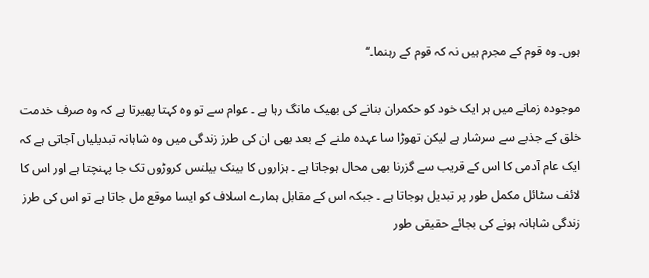ہوں۔ وہ قوم کے مجرم ہیں نہ کہ قوم کے رہنما۔‘‘

موجودہ زمانے میں ہر ایک خود کو حکمران بنانے کی بھیک مانگ رہا ہے ۔ عوام سے تو وہ کہتا پھیرتا ہے کہ وہ صرف خدمت خلق کے جذبے سے سرشار ہے لیکن تھوڑا سا عہدہ ملنے کے بعد بھی ان کی طرز زندگی میں وہ شاہانہ تبدیلیاں آجاتی ہے کہ ایک عام آدمی کا اس کے قریب سے گزرنا بھی محال ہوجاتا ہے ۔ ہزاروں کا بینک بیلنس کروڑوں تک جا پہنچتا ہے اور اس کا لائف سٹائل مکمل طور پر تبدیل ہوجاتا ہے ۔ جبکہ اس کے مقابل ہمارے اسلاف کو ایسا موقع مل جاتا ہے تو اس کی طرز زندگی شاہانہ ہونے کی بجائے حقیقی طور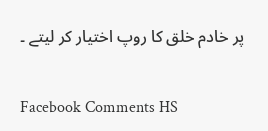پر خادم خلق کا روپ اختیار کر لیتے ۔

Facebook Comments HS